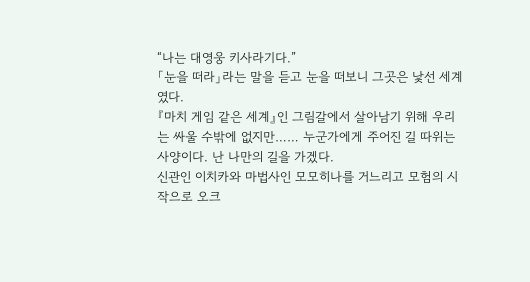“나는 대영웅 키사라기다.”
「눈을 떠라」라는 말을 듣고 눈을 떠보니 그곳은 낯선 세계였다.
『마치 게임 같은 세계』인 그림갈에서 살아남기 위해 우리는 싸울 수밖에 없지만…… 누군가에게 주어진 길 따위는 사양이다. 난 나만의 길을 가겠다.
신관인 이치카와 마법사인 모모히나를 거느리고 모험의 시작으로 오크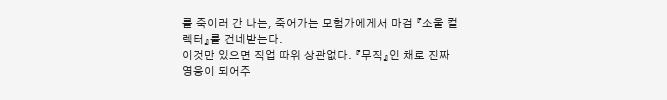를 죽이러 간 나는, 죽어가는 모험가에게서 마검 『소울 컬렉터』를 건네받는다.
이것만 있으면 직업 따위 상관없다. 『무직』인 채로 진짜 영웅이 되어주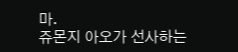마.
쥬몬지 아오가 선사하는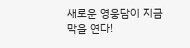새로운 영웅담이 지금 막을 연다!